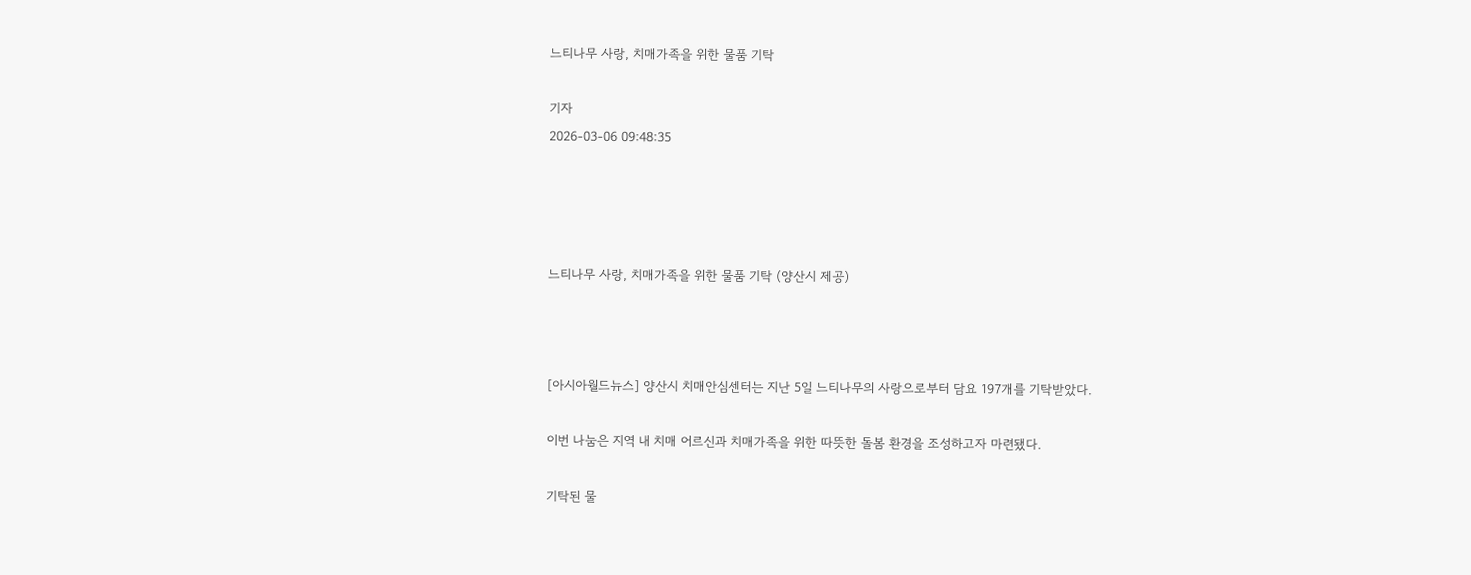느티나무 사랑, 치매가족을 위한 물품 기탁

기자
2026-03-06 09:48:35




느티나무 사랑, 치매가족을 위한 물품 기탁 (양산시 제공)



[아시아월드뉴스] 양산시 치매안심센터는 지난 5일 느티나무의 사랑으로부터 담요 197개를 기탁받았다.

이번 나눔은 지역 내 치매 어르신과 치매가족을 위한 따뜻한 돌봄 환경을 조성하고자 마련됐다.

기탁된 물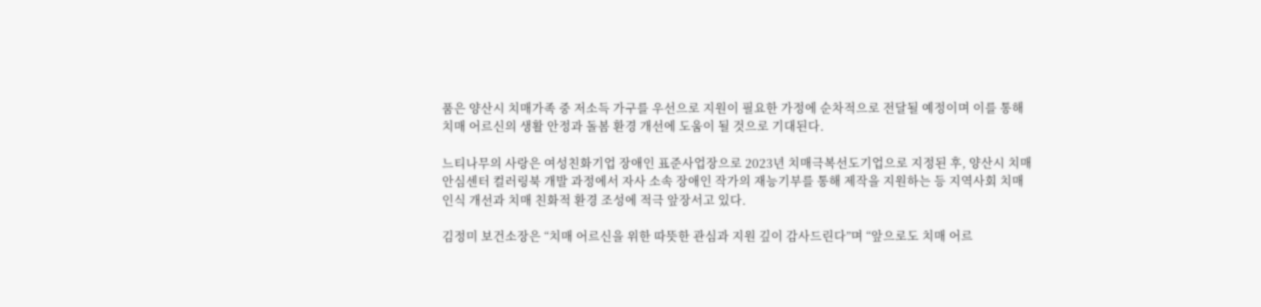품은 양산시 치매가족 중 저소득 가구를 우선으로 지원이 필요한 가정에 순차적으로 전달될 예정이며 이를 통해 치매 어르신의 생활 안정과 돌봄 환경 개선에 도움이 될 것으로 기대된다.

느티나무의 사랑은 여성친화기업 장애인 표준사업장으로 2023년 치매극복선도기업으로 지정된 후, 양산시 치매안심센터 컬러링북 개발 과정에서 자사 소속 장애인 작가의 재능기부를 통해 제작을 지원하는 등 지역사회 치매 인식 개선과 치매 친화적 환경 조성에 적극 앞장서고 있다.

김정미 보건소장은 “치매 어르신을 위한 따뜻한 관심과 지원 깊이 감사드린다”며 “앞으로도 치매 어르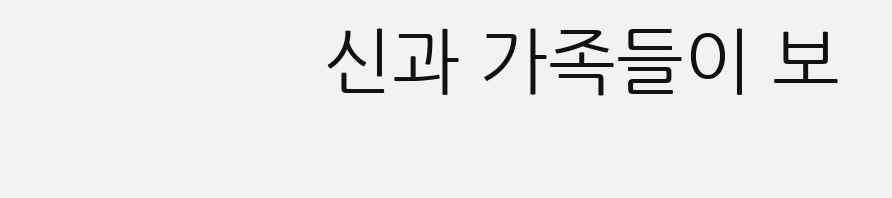신과 가족들이 보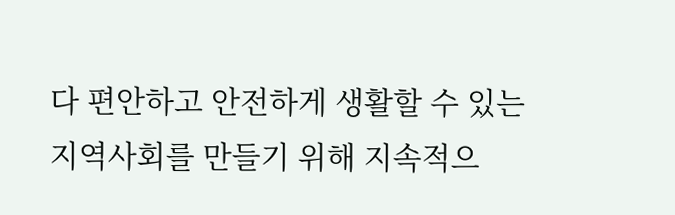다 편안하고 안전하게 생활할 수 있는 지역사회를 만들기 위해 지속적으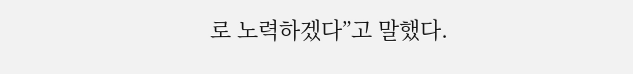로 노력하겠다”고 말했다.